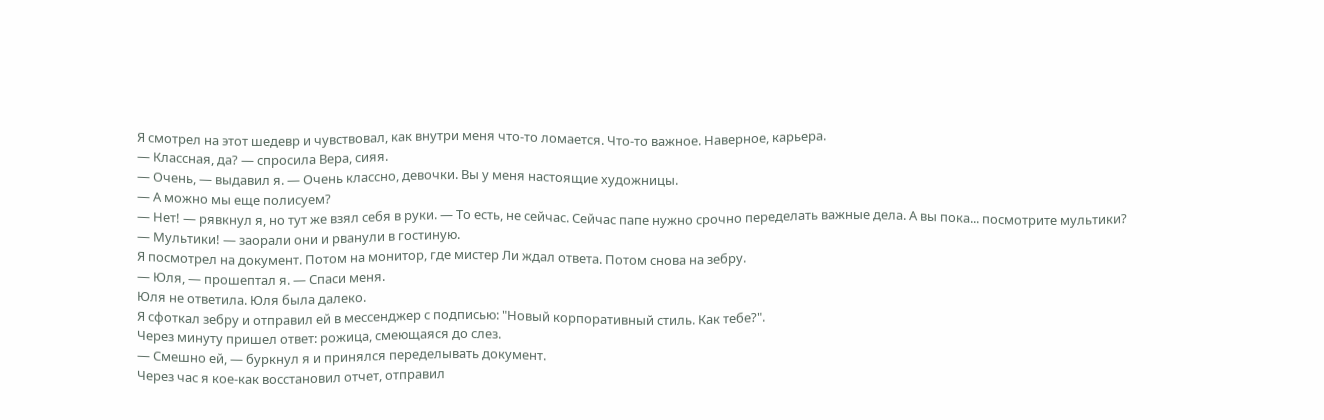Я смотрел на этот шедевр и чувствовал, как внутри меня что-то ломается. Что-то важное. Наверное, карьера.
— Классная, да? — спросила Вера, сияя.
— Очень, — выдавил я. — Очень классно, девочки. Вы у меня настоящие художницы.
— А можно мы еще полисуем?
— Нет! — рявкнул я, но тут же взял себя в руки. — То есть, не сейчас. Сейчас папе нужно срочно переделать важные дела. А вы пока... посмотрите мультики?
— Мультики! — заорали они и рванули в гостиную.
Я посмотрел на документ. Потом на монитор, где мистер Ли ждал ответа. Потом снова на зебру.
— Юля, — прошептал я. — Спаси меня.
Юля не ответила. Юля была далеко.
Я сфоткал зебру и отправил ей в мессенджер с подписью: "Новый корпоративный стиль. Как тебе?".
Через минуту пришел ответ: рожица, смеющаяся до слез.
— Смешно ей, — буркнул я и принялся переделывать документ.
Через час я кое-как восстановил отчет, отправил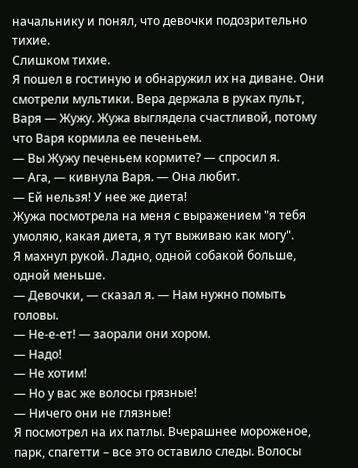начальнику и понял, что девочки подозрительно тихие.
Слишком тихие.
Я пошел в гостиную и обнаружил их на диване. Они смотрели мультики. Вера держала в руках пульт, Варя — Жужу. Жужа выглядела счастливой, потому что Варя кормила ее печеньем.
— Вы Жужу печеньем кормите? — спросил я.
— Ага, — кивнула Варя. — Она любит.
— Ей нельзя! У нее же диета!
Жужа посмотрела на меня с выражением "я тебя умоляю, какая диета, я тут выживаю как могу".
Я махнул рукой. Ладно, одной собакой больше, одной меньше.
— Девочки, — сказал я. — Нам нужно помыть головы.
— Не-е-ет! — заорали они хором.
— Надо!
— Не хотим!
— Но у вас же волосы грязные!
— Ничего они не глязные!
Я посмотрел на их патлы. Вчерашнее мороженое, парк, спагетти – все это оставило следы. Волосы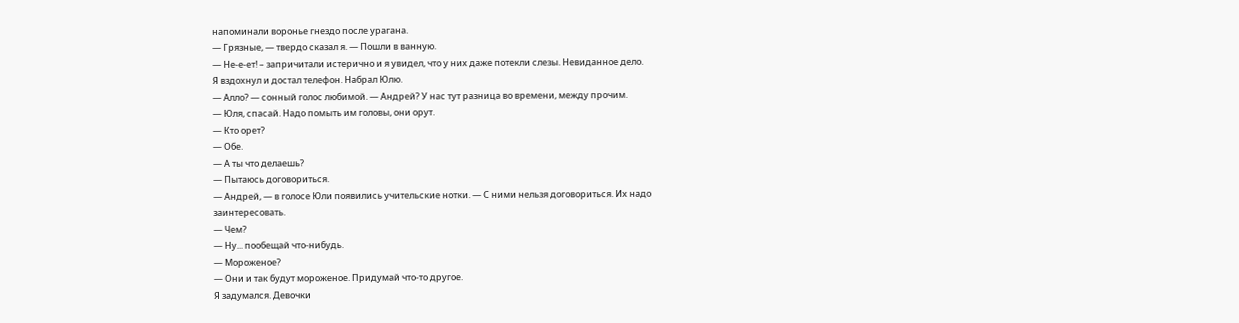напоминали воронье гнездо после урагана.
— Грязные, — твердо сказал я. — Пошли в ванную.
— Не-е-ет! – запричитали истерично и я увидел, что у них даже потекли слезы. Невиданное дело.
Я вздохнул и достал телефон. Набрал Юлю.
— Алло? — сонный голос любимой. — Андрей? У нас тут разница во времени, между прочим.
— Юля, спасай. Надо помыть им головы, они орут.
— Кто орет?
— Обе.
— А ты что делаешь?
— Пытаюсь договориться.
— Андрей, — в голосе Юли появились учительские нотки. — С ними нельзя договориться. Их надо заинтересовать.
— Чем?
— Ну... пообещай что-нибудь.
— Мороженое?
— Они и так будут мороженое. Придумай что-то другое.
Я задумался. Девочки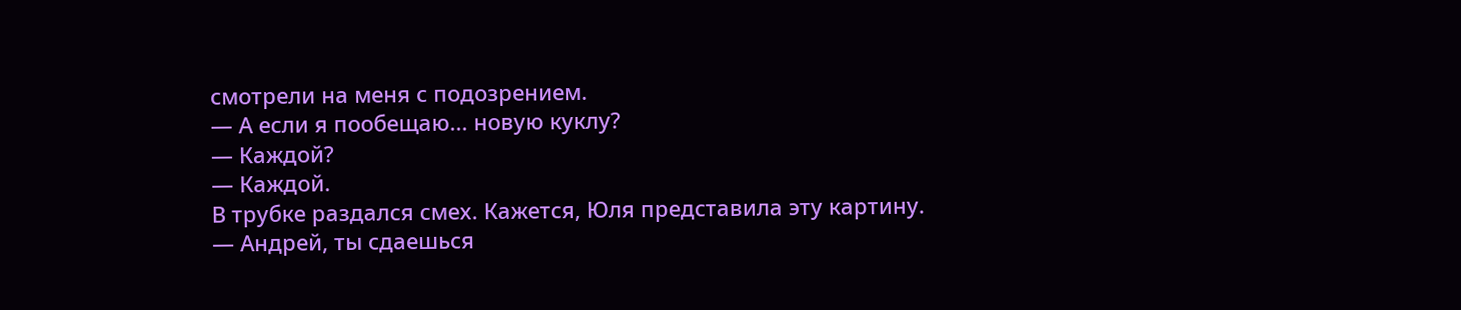смотрели на меня с подозрением.
— А если я пообещаю... новую куклу?
— Каждой?
— Каждой.
В трубке раздался смех. Кажется, Юля представила эту картину.
— Андрей, ты сдаешься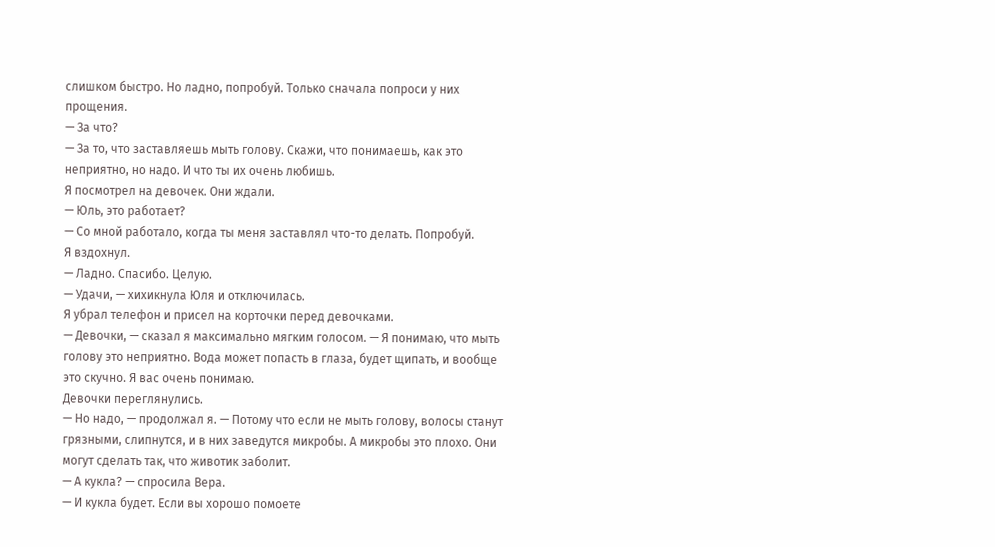слишком быстро. Но ладно, попробуй. Только сначала попроси у них прощения.
— За что?
— За то, что заставляешь мыть голову. Скажи, что понимаешь, как это неприятно, но надо. И что ты их очень любишь.
Я посмотрел на девочек. Они ждали.
— Юль, это работает?
— Со мной работало, когда ты меня заставлял что-то делать. Попробуй.
Я вздохнул.
— Ладно. Спасибо. Целую.
— Удачи, — хихикнула Юля и отключилась.
Я убрал телефон и присел на корточки перед девочками.
— Девочки, — сказал я максимально мягким голосом. — Я понимаю, что мыть голову это неприятно. Вода может попасть в глаза, будет щипать, и вообще это скучно. Я вас очень понимаю.
Девочки переглянулись.
— Но надо, — продолжал я. — Потому что если не мыть голову, волосы станут грязными, слипнутся, и в них заведутся микробы. А микробы это плохо. Они могут сделать так, что животик заболит.
— А кукла? — спросила Вера.
— И кукла будет. Если вы хорошо помоете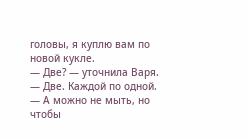головы, я куплю вам по новой кукле.
— Две? — уточнила Варя.
— Две. Каждой по одной.
— А можно не мыть, но чтобы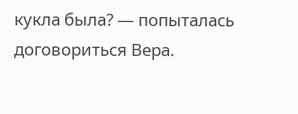кукла была? — попыталась договориться Вера.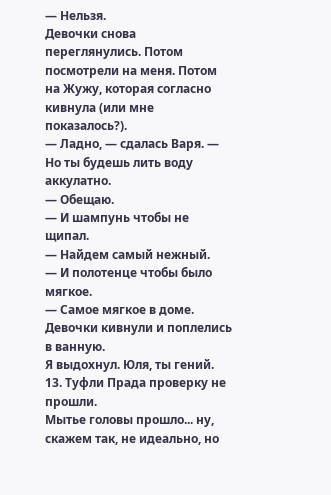— Нельзя.
Девочки снова переглянулись. Потом посмотрели на меня. Потом на Жужу, которая согласно кивнула (или мне показалось?).
— Ладно, — сдалась Варя. — Но ты будешь лить воду аккулатно.
— Обещаю.
— И шампунь чтобы не щипал.
— Найдем самый нежный.
— И полотенце чтобы было мягкое.
— Самое мягкое в доме.
Девочки кивнули и поплелись в ванную.
Я выдохнул. Юля, ты гений.
13. Туфли Прада проверку не прошли.
Мытье головы прошло... ну, скажем так, не идеально, но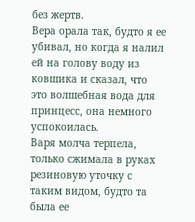без жертв.
Вера орала так, будто я ее убивал, но когда я налил ей на голову воду из ковшика и сказал, что это волшебная вода для принцесс, она немного успокоилась.
Варя молча терпела, только сжимала в руках резиновую уточку с таким видом, будто та была ее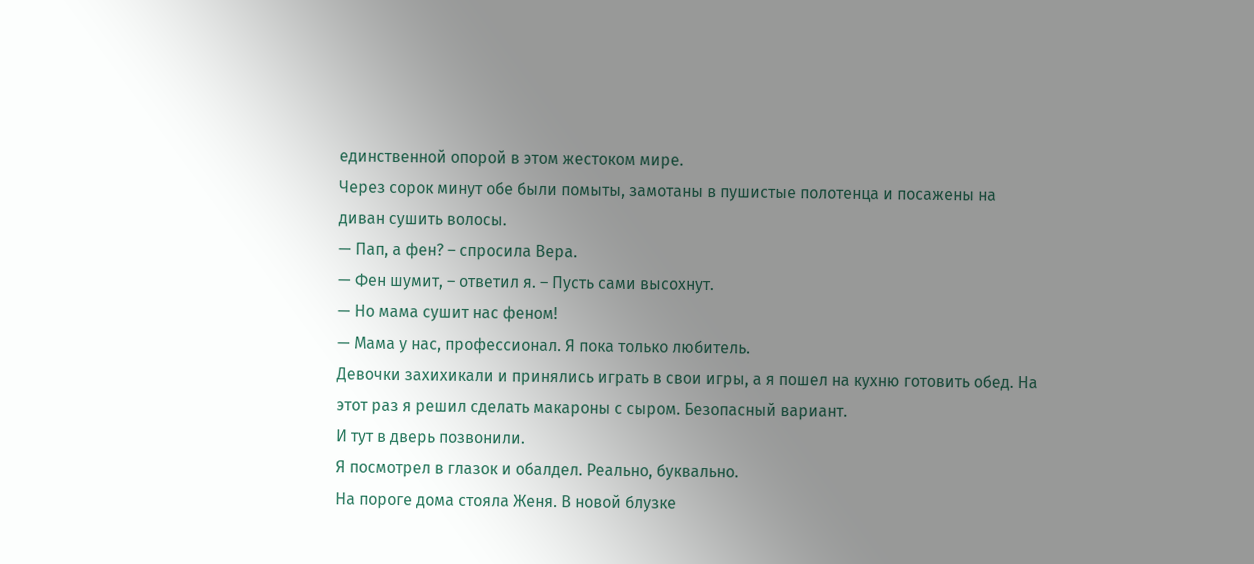единственной опорой в этом жестоком мире.
Через сорок минут обе были помыты, замотаны в пушистые полотенца и посажены на диван сушить волосы.
— Пап, а фен? – спросила Вера.
— Фен шумит, – ответил я. – Пусть сами высохнут.
— Но мама сушит нас феном!
— Мама у нас, профессионал. Я пока только любитель.
Девочки захихикали и принялись играть в свои игры, а я пошел на кухню готовить обед. На этот раз я решил сделать макароны с сыром. Безопасный вариант.
И тут в дверь позвонили.
Я посмотрел в глазок и обалдел. Реально, буквально.
На пороге дома стояла Женя. В новой блузке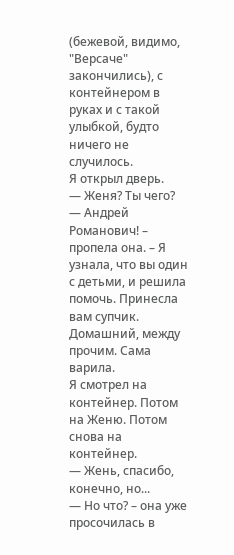(бежевой, видимо, "Версаче" закончились), с контейнером в руках и с такой улыбкой, будто ничего не случилось.
Я открыл дверь.
— Женя? Ты чего?
— Андрей Романович! – пропела она. – Я узнала, что вы один с детьми, и решила помочь. Принесла вам супчик. Домашний, между прочим. Сама варила.
Я смотрел на контейнер. Потом на Женю. Потом снова на контейнер.
— Жень, спасибо, конечно, но...
— Но что? – она уже просочилась в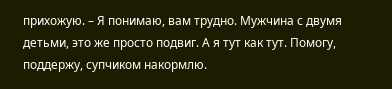прихожую. – Я понимаю, вам трудно. Мужчина с двумя детьми, это же просто подвиг. А я тут как тут. Помогу, поддержу, супчиком накормлю.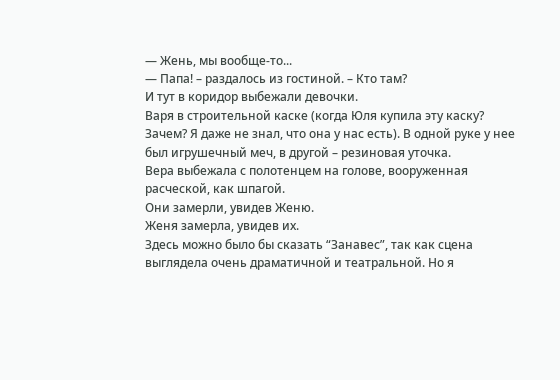— Жень, мы вообще-то...
— Папа! – раздалось из гостиной. – Кто там?
И тут в коридор выбежали девочки.
Варя в строительной каске (когда Юля купила эту каску? Зачем? Я даже не знал, что она у нас есть). В одной руке у нее был игрушечный меч, в другой – резиновая уточка.
Вера выбежала с полотенцем на голове, вооруженная расческой, как шпагой.
Они замерли, увидев Женю.
Женя замерла, увидев их.
Здесь можно было бы сказать “Занавес”, так как сцена выглядела очень драматичной и театральной. Но я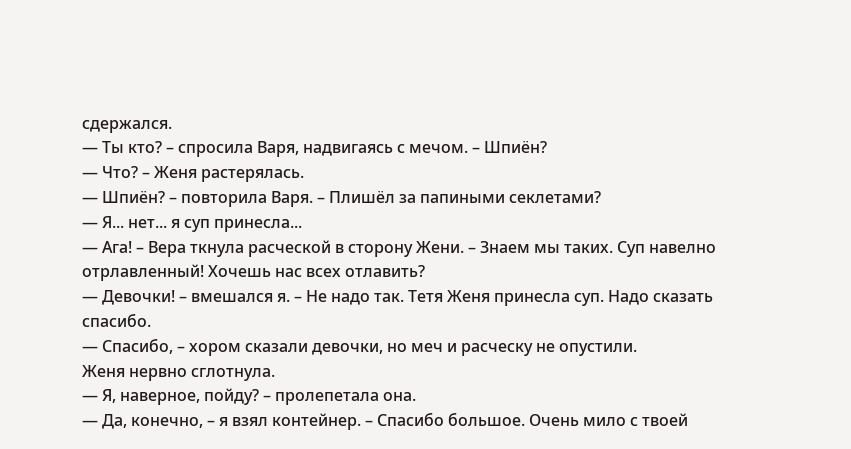сдержался.
— Ты кто? – спросила Варя, надвигаясь с мечом. – Шпиён?
— Что? – Женя растерялась.
— Шпиён? – повторила Варя. – Плишёл за папиными секлетами?
— Я... нет... я суп принесла...
— Ага! – Вера ткнула расческой в сторону Жени. – Знаем мы таких. Суп навелно отрлавленный! Хочешь нас всех отлавить?
— Девочки! – вмешался я. – Не надо так. Тетя Женя принесла суп. Надо сказать спасибо.
— Спасибо, – хором сказали девочки, но меч и расческу не опустили.
Женя нервно сглотнула.
— Я, наверное, пойду? – пролепетала она.
— Да, конечно, – я взял контейнер. – Спасибо большое. Очень мило с твоей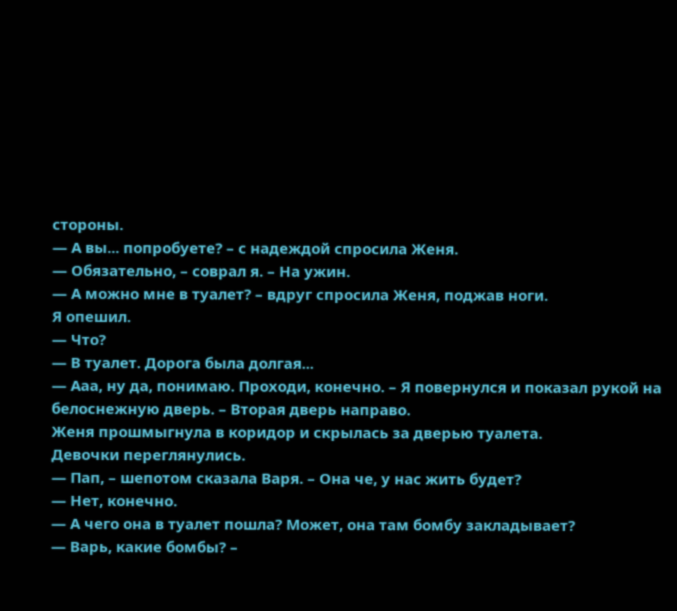стороны.
— А вы... попробуете? – с надеждой спросила Женя.
— Обязательно, – соврал я. – На ужин.
— А можно мне в туалет? – вдруг спросила Женя, поджав ноги.
Я опешил.
— Что?
— В туалет. Дорога была долгая...
— Ааа, ну да, понимаю. Проходи, конечно. – Я повернулся и показал рукой на белоснежную дверь. – Вторая дверь направо.
Женя прошмыгнула в коридор и скрылась за дверью туалета.
Девочки переглянулись.
— Пап, – шепотом сказала Варя. – Она че, у нас жить будет?
— Нет, конечно.
— А чего она в туалет пошла? Может, она там бомбу закладывает?
— Варь, какие бомбы? –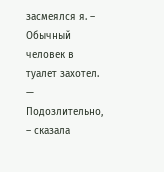засмеялся я. – Обычный человек в туалет захотел.
— Подозлительно, – сказала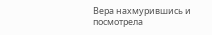Вера нахмурившись и посмотрела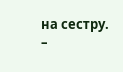на сестру. –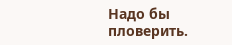Надо бы пловеpить.